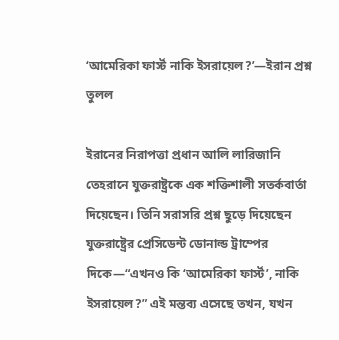‘আমেরিকা ফার্স্ট নাকি ইসরায়েল?’—ইরান প্রশ্ন তুলল

ইরানের নিরাপত্তা প্রধান আলি লারিজানি তেহরানে যুক্তরাষ্ট্রকে এক শক্তিশালী সতর্কবার্তা দিয়েছেন। তিনি সরাসরি প্রশ্ন ছুড়ে দিয়েছেন যুক্তরাষ্ট্রের প্রেসিডেন্ট ডোনাল্ড ট্রাম্পের দিকে—“এখনও কি ‘আমেরিকা ফার্স্ট’, নাকি ইসরায়েল?” এই মন্তব্য এসেছে তখন, যখন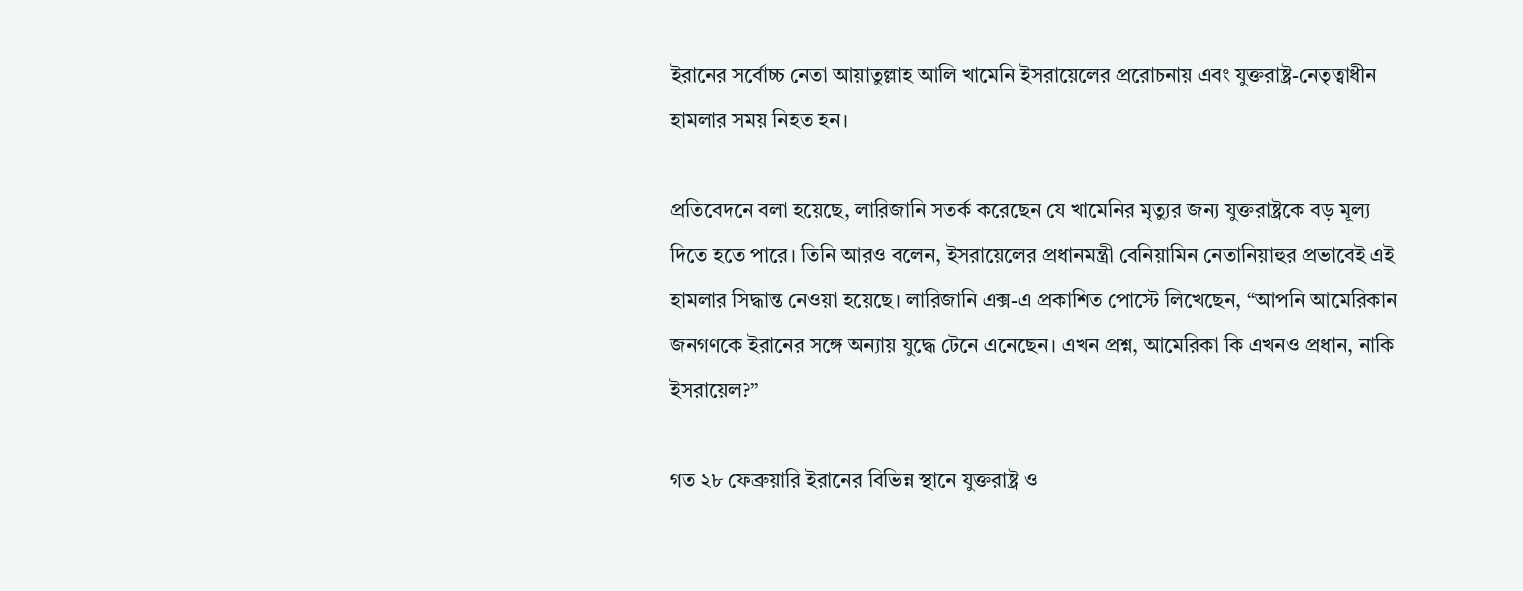ইরানের সর্বোচ্চ নেতা আয়াতুল্লাহ আলি খামেনি ইসরায়েলের প্ররোচনায় এবং যুক্তরাষ্ট্র-নেতৃত্বাধীন হামলার সময় নিহত হন।

প্রতিবেদনে বলা হয়েছে, লারিজানি সতর্ক করেছেন যে খামেনির মৃত্যুর জন্য যুক্তরাষ্ট্রকে বড় মূল্য দিতে হতে পারে। তিনি আরও বলেন, ইসরায়েলের প্রধানমন্ত্রী বেনিয়ামিন নেতানিয়াহুর প্রভাবেই এই হামলার সিদ্ধান্ত নেওয়া হয়েছে। লারিজানি এক্স-এ প্রকাশিত পোস্টে লিখেছেন, “আপনি আমেরিকান জনগণকে ইরানের সঙ্গে অন্যায় যুদ্ধে টেনে এনেছেন। এখন প্রশ্ন, আমেরিকা কি এখনও প্রধান, নাকি ইসরায়েল?”

গত ২৮ ফেব্রুয়ারি ইরানের বিভিন্ন স্থানে যুক্তরাষ্ট্র ও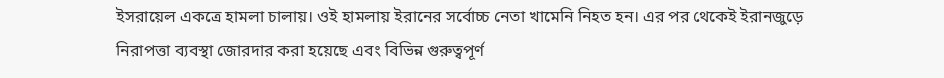ইসরায়েল একত্রে হামলা চালায়। ওই হামলায় ইরানের সর্বোচ্চ নেতা খামেনি নিহত হন। এর পর থেকেই ইরানজুড়ে নিরাপত্তা ব্যবস্থা জোরদার করা হয়েছে এবং বিভিন্ন গুরুত্বপূর্ণ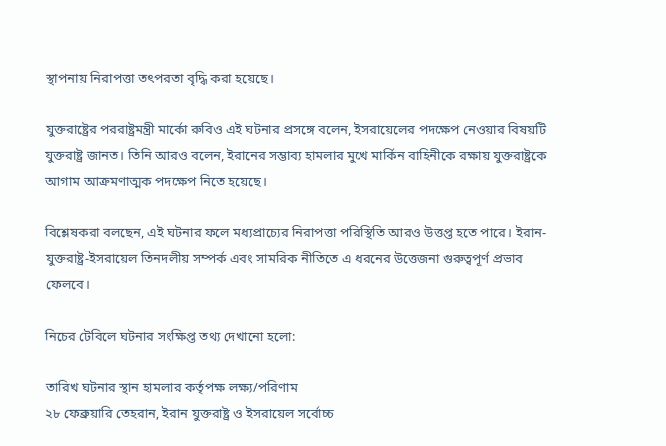স্থাপনায় নিরাপত্তা তৎপরতা বৃদ্ধি করা হয়েছে।

যুক্তরাষ্ট্রের পররাষ্ট্রমন্ত্রী মার্কো রুবিও এই ঘটনার প্রসঙ্গে বলেন, ইসরায়েলের পদক্ষেপ নেওয়ার বিষয়টি যুক্তরাষ্ট্র জানত। তিনি আরও বলেন, ইরানের সম্ভাব্য হামলার মুখে মার্কিন বাহিনীকে রক্ষায় যুক্তরাষ্ট্রকে আগাম আক্রমণাত্মক পদক্ষেপ নিতে হয়েছে।

বিশ্লেষকরা বলছেন, এই ঘটনার ফলে মধ্যপ্রাচ্যের নিরাপত্তা পরিস্থিতি আরও উত্তপ্ত হতে পারে। ইরান-যুক্তরাষ্ট্র-ইসরায়েল তিনদলীয় সম্পর্ক এবং সামরিক নীতিতে এ ধরনের উত্তেজনা গুরুত্বপূর্ণ প্রভাব ফেলবে।

নিচের টেবিলে ঘটনার সংক্ষিপ্ত তথ্য দেখানো হলো:

তারিখ ঘটনার স্থান হামলার কর্তৃপক্ষ লক্ষ্য/পরিণাম
২৮ ফেব্রুয়ারি তেহরান, ইরান যুক্তরাষ্ট্র ও ইসরায়েল সর্বোচ্চ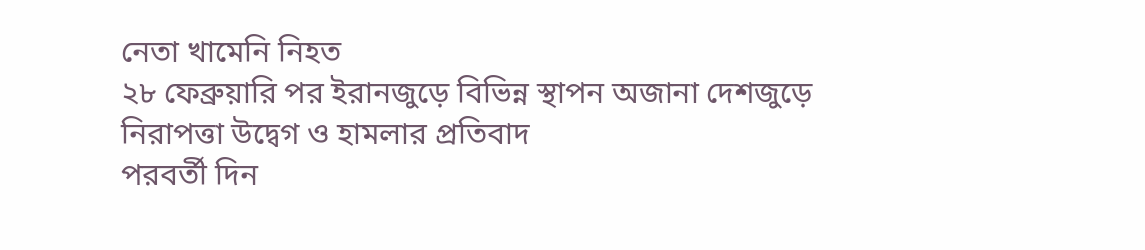নেতা খামেনি নিহত
২৮ ফেব্রুয়ারি পর ইরানজুড়ে বিভিন্ন স্থাপন অজানা দেশজুড়ে নিরাপত্তা উদ্বেগ ও হামলার প্রতিবাদ
পরবর্তী দিন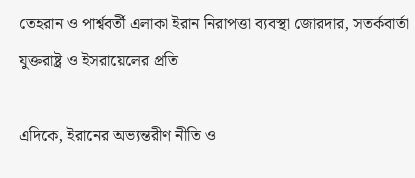তেহরান ও পার্শ্ববর্তী এলাকা ইরান নিরাপত্তা ব্যবস্থা জোরদার, সতর্কবার্তা যুক্তরাষ্ট্র ও ইসরায়েলের প্রতি

এদিকে, ইরানের অভ্যন্তরীণ নীতি ও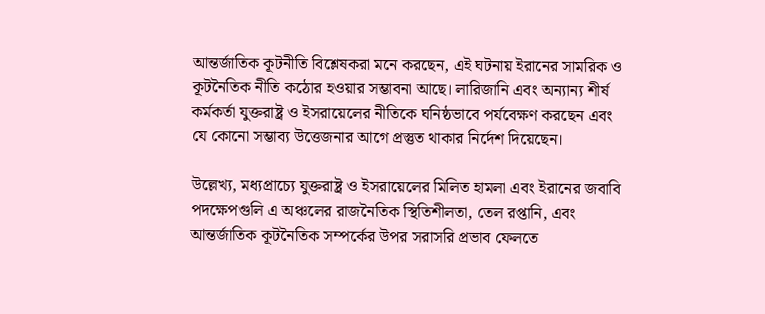আন্তর্জাতিক কূটনীতি বিশ্লেষকরা মনে করছেন, এই ঘটনায় ইরানের সামরিক ও কূটনৈতিক নীতি কঠোর হওয়ার সম্ভাবনা আছে। লারিজানি এবং অন্যান্য শীর্ষ কর্মকর্তা যুক্তরাষ্ট্র ও ইসরায়েলের নীতিকে ঘনিষ্ঠভাবে পর্যবেক্ষণ করছেন এবং যে কোনো সম্ভাব্য উত্তেজনার আগে প্রস্তুত থাকার নির্দেশ দিয়েছেন।

উল্লেখ্য, মধ্যপ্রাচ্যে যুক্তরাষ্ট্র ও ইসরায়েলের মিলিত হামলা এবং ইরানের জবাবি পদক্ষেপগুলি এ অঞ্চলের রাজনৈতিক স্থিতিশীলতা, তেল রপ্তানি, এবং আন্তর্জাতিক কূটনৈতিক সম্পর্কের উপর সরাসরি প্রভাব ফেলতে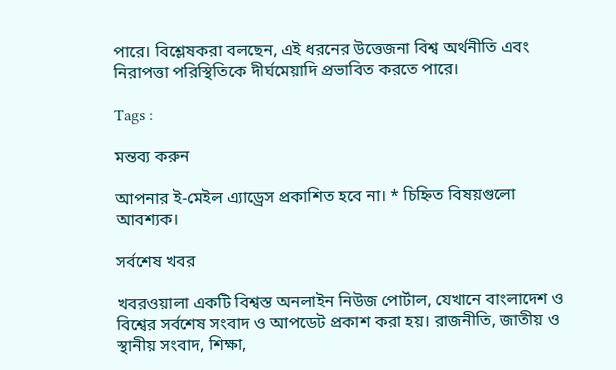পারে। বিশ্লেষকরা বলছেন, এই ধরনের উত্তেজনা বিশ্ব অর্থনীতি এবং নিরাপত্তা পরিস্থিতিকে দীর্ঘমেয়াদি প্রভাবিত করতে পারে।

Tags :

মন্তব্য করুন

আপনার ই-মেইল এ্যাড্রেস প্রকাশিত হবে না। * চিহ্নিত বিষয়গুলো আবশ্যক।

সর্বশেষ খবর

খবরওয়ালা একটি বিশ্বস্ত অনলাইন নিউজ পোর্টাল, যেখানে বাংলাদেশ ও বিশ্বের সর্বশেষ সংবাদ ও আপডেট প্রকাশ করা হয়। রাজনীতি, জাতীয় ও স্থানীয় সংবাদ, শিক্ষা,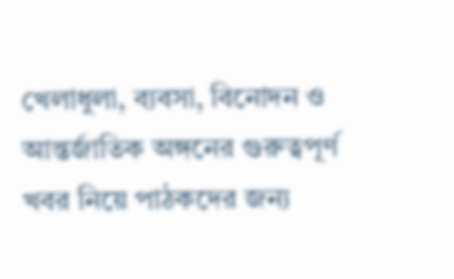খেলাধুলা, ব্যবসা, বিনোদন ও আন্তর্জাতিক অঙ্গনের গুরুত্বপূর্ণ খবর নিয়ে পাঠকদের জন্য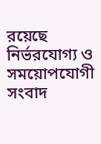রয়েছে নির্ভরযোগ্য ও সময়োপযোগী সংবাদ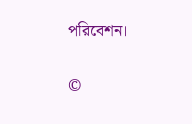পরিবেশন।

©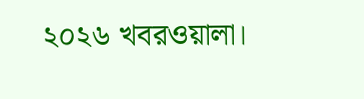২০২৬ খবরওয়ালা।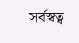সর্বস্বত্ব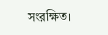সংরক্ষিত।